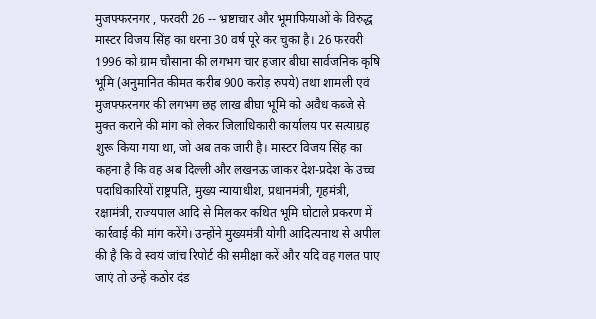मुजफ्फरनगर , फरवरी 26 -- भ्रष्टाचार और भूमाफियाओं के विरुद्ध मास्टर विजय सिंह का धरना 30 वर्ष पूरे कर चुका है। 26 फरवरी 1996 को ग्राम चौसाना की लगभग चार हजार बीघा सार्वजनिक कृषि भूमि (अनुमानित कीमत करीब 900 करोड़ रुपये) तथा शामली एवं मुजफ्फरनगर की लगभग छह लाख बीघा भूमि को अवैध कब्जे से मुक्त कराने की मांग को लेकर जिलाधिकारी कार्यालय पर सत्याग्रह शुरू किया गया था, जो अब तक जारी है। मास्टर विजय सिंह का कहना है कि वह अब दिल्ली और लखनऊ जाकर देश-प्रदेश के उच्च पदाधिकारियों राष्ट्रपति, मुख्य न्यायाधीश, प्रधानमंत्री, गृहमंत्री, रक्षामंत्री, राज्यपाल आदि से मिलकर कथित भूमि घोटाले प्रकरण में कार्रवाई की मांग करेंगे। उन्होंने मुख्यमंत्री योगी आदित्यनाथ से अपील की है कि वे स्वयं जांच रिपोर्ट की समीक्षा करें और यदि वह गलत पाए जाएं तो उन्हें कठोर दंड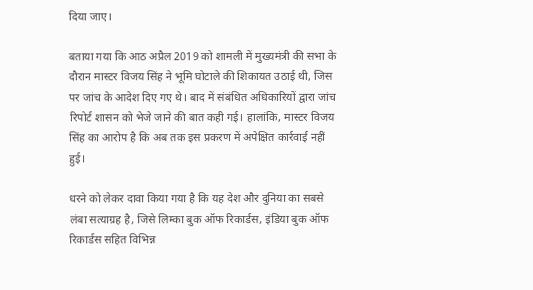दिया जाए।

बताया गया कि आठ अप्रैल 2019 को शामली में मुख्यमंत्री की सभा के दौरान मास्टर विजय सिंह ने भूमि घोटाले की शिकायत उठाई थी, जिस पर जांच के आदेश दिए गए थे। बाद में संबंधित अधिकारियों द्वारा जांच रिपोर्ट शासन को भेजे जाने की बात कही गई। हालांकि, मास्टर विजय सिंह का आरोप है कि अब तक इस प्रकरण में अपेक्षित कार्रवाई नहीं हुई।

धरने को लेकर दावा किया गया है कि यह देश और दुनिया का सबसे लंबा सत्याग्रह है, जिसे लिम्का बुक ऑफ रिकार्डस, इंडिया बुक ऑफ रिकार्डस सहित विभिन्न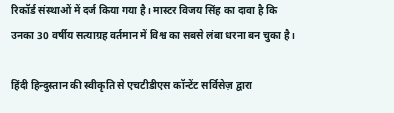रिकॉर्ड संस्थाओं में दर्ज किया गया है। मास्टर विजय सिंह का दावा है कि उनका 30 वर्षीय सत्याग्रह वर्तमान में विश्व का सबसे लंबा धरना बन चुका है।

हिंदी हिन्दुस्तान की स्वीकृति से एचटीडीएस कॉन्टेंट सर्विसेज़ द्वारा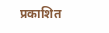प्रकाशित